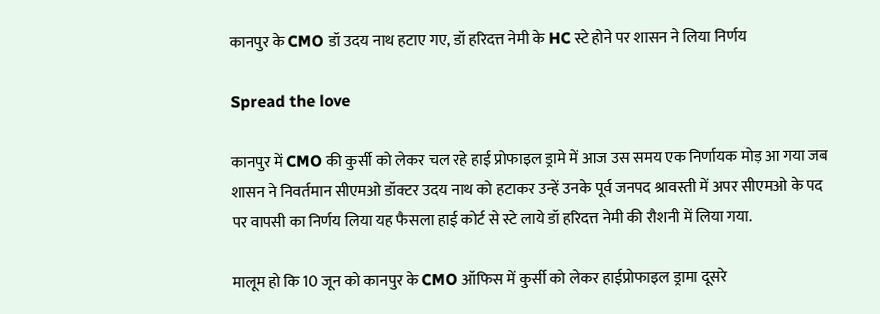कानपुर के CMO डॉ उदय नाथ हटाए गए, डॉ हरिदत्त नेमी के HC स्टे होने पर शासन ने लिया निर्णय

Spread the love

कानपुर में CMO की कुर्सी को लेकर चल रहे हाई प्रोफाइल ड्रामे में आज उस समय एक निर्णायक मोड़ आ गया जब शासन ने निवर्तमान सीएमओ डॉक्टर उदय नाथ को हटाकर उन्हें उनके पूर्व जनपद श्रावस्ती में अपर सीएमओ के पद पर वापसी का निर्णय लिया यह फैसला हाई कोर्ट से स्टे लाये डॉ हरिदत्त नेमी की रौशनी में लिया गया.

मालूम हो कि 10 जून को कानपुर के CMO ऑफिस में कुर्सी को लेकर हाईप्रोफाइल ड्रामा दूसरे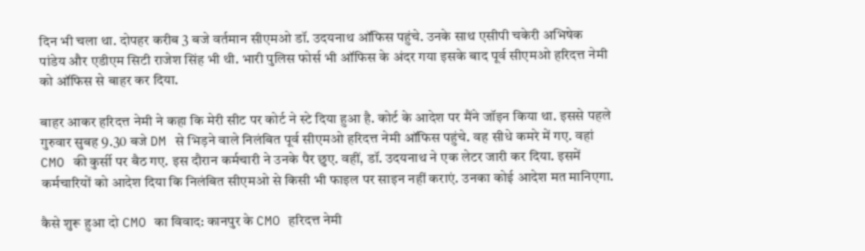दिन भी चला था. दोपहर करीब 3 बजे वर्तमान सीएमओ डॉ. उदयनाथ ऑफिस पहुंचे. उनके साथ एसीपी चकेरी अभिषेक पांडेय और एडीएम सिटी राजेश सिंह भी थी. भारी पुलिस फोर्स भी ऑफिस के अंदर गया इसके बाद पूर्व सीएमओ हरिदत्त नेमी को ऑफिस से बाहर कर दिया.

बाहर आकर हरिदत्त नेमी ने कहा कि मेरी सीट पर कोर्ट ने स्टे दिया हुआ है. कोर्ट के आदेश पर मैंने जॉइन किया था. इससे पहले गुरुवार सुबह 9.30 बजे DM से भिड़ने वाले निलंबित पूर्व सीएमओ हरिदत्त नेमी ऑफिस पहुंचे. वह सीधे कमरे में गए. वहां CMO की कुर्सी पर बैठ गए. इस दौरान कर्मचारी ने उनके पैर छुए. वहीं, डॉ. उदयनाथ ने एक लेटर जारी कर दिया. इसमें कर्मचारियों को आदेश दिया कि निलंबित सीएमओ से किसी भी फाइल पर साइन नहीं कराएं. उनका कोई आदेश मत मानिएगा.

कैसे शुरू हुआ दो CMO का विवाद: कानपुर के CMO हरिदत्त नेमी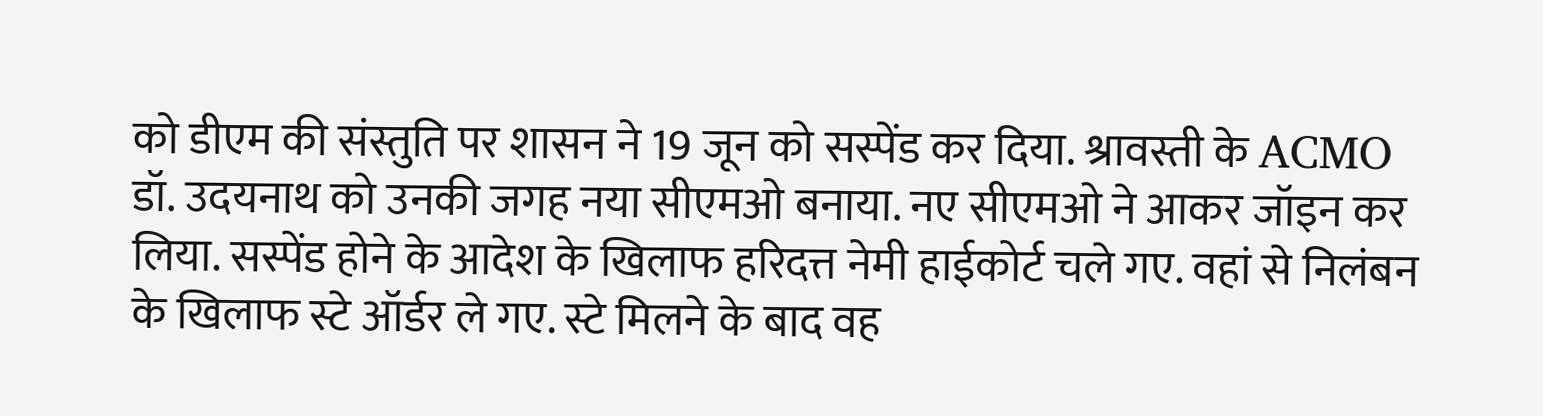को डीएम की संस्तुति पर शासन ने 19 जून को सस्पेंड कर दिया. श्रावस्ती के ACMO डॉ. उदयनाथ को उनकी जगह नया सीएमओ बनाया. नए सीएमओ ने आकर जॉइन कर लिया. सस्पेंड होने के आदेश के खिलाफ हरिदत्त नेमी हाईकोर्ट चले गए. वहां से निलंबन के खिलाफ स्टे ऑर्डर ले गए. स्टे मिलने के बाद वह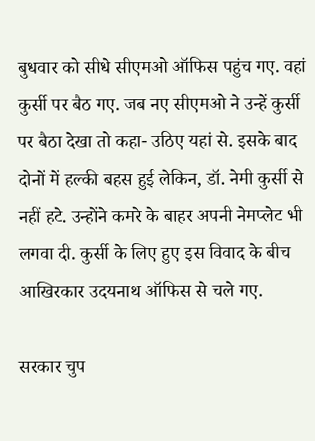बुधवार को सीधे सीएमओ ऑफिस पहुंच गए. वहां कुर्सी पर बैठ गए. जब नए सीएमओ ने उन्हें कुर्सी पर बैठा देखा तो कहा- उठिए यहां से. इसके बाद दोनों में हल्की बहस हुई लेकिन, डॉ. नेमी कुर्सी से नहीं हटे. उन्होंने कमरे के बाहर अपनी नेमप्लेट भी लगवा दी. कुर्सी के लिए हुए इस विवाद के बीच आखिरकार उदयनाथ ऑफिस से चले गए.

सरकार चुप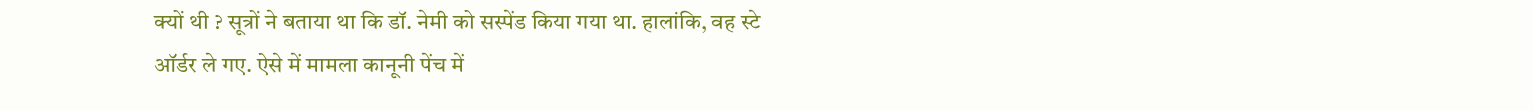क्यों थी ? सूत्रों ने बताया था कि डॉ. नेमी को सस्पेंड किया गया था. हालांकि, वह स्टे ऑर्डर ले गए. ऐसे में मामला कानूनी पेंच में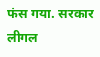फंस गया. सरकार लीगल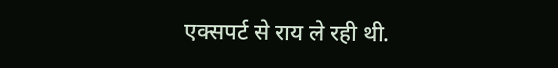एक्सपर्ट से राय ले रही थी.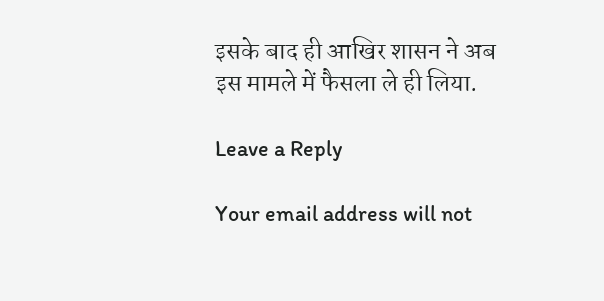इसके बाद ही आखिर शासन ने अब इस मामले में फैसला ले ही लिया.

Leave a Reply

Your email address will not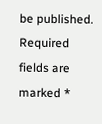be published. Required fields are marked *